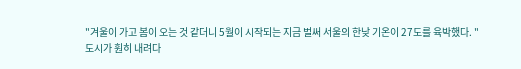"겨울이 가고 봄이 오는 것 같더니 5월이 시작되는 지금 벌써 서울의 한낮 기온이 27도를 육박했다. "
도시가 훤히 내려다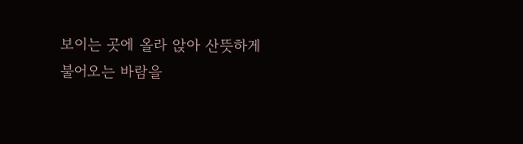보이는 곳에 올라 앉아 산뜻하게 불어오는 바람을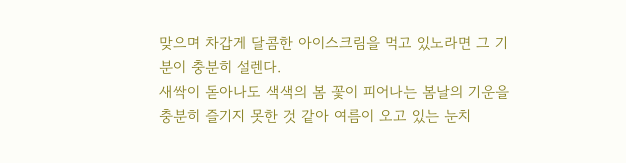맞으며 차갑게 달콤한 아이스크림을 먹고 있노라면 그 기분이 충분히 설렌다.
새싹이 돋아나도 색색의 봄 꽃이 피어나는 봄날의 기운을 충분히 즐기지 못한 것 같아 여름이 오고 있는 눈치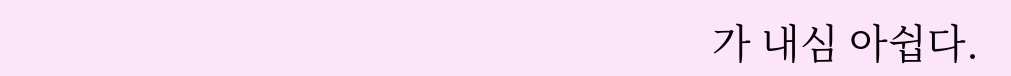가 내심 아쉽다.